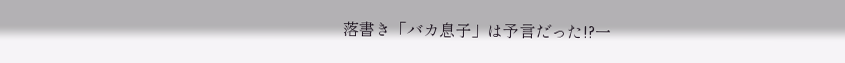落書き「バカ息子」は予言だった!?一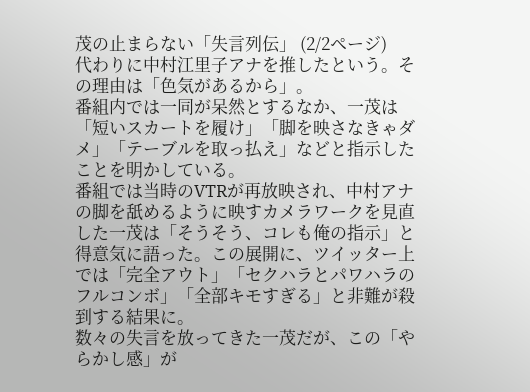茂の止まらない「失言列伝」 (2/2ページ)
代わりに中村江里子アナを推したという。その理由は「色気があるから」。
番組内では一同が呆然とするなか、一茂は「短いスカートを履け」「脚を映さなきゃダメ」「テーブルを取っ払え」などと指示したことを明かしている。
番組では当時のVTRが再放映され、中村アナの脚を舐めるように映すカメラワークを見直した一茂は「そうそう、コレも俺の指示」と得意気に語った。この展開に、ツイッター上では「完全アウト」「セクハラとパワハラのフルコンボ」「全部キモすぎる」と非難が殺到する結果に。
数々の失言を放ってきた一茂だが、この「やらかし感」が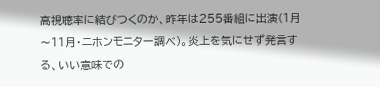高視聴率に結びつくのか、昨年は255番組に出演(1月〜11月・ニホンモニター調べ)。炎上を気にせず発言する、いい意味での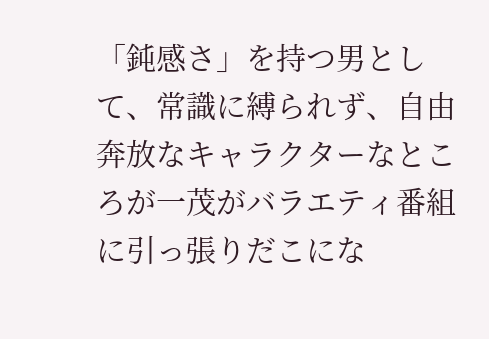「鈍感さ」を持つ男として、常識に縛られず、自由奔放なキャラクターなところが一茂がバラエティ番組に引っ張りだこにな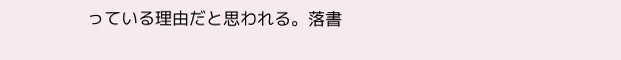っている理由だと思われる。落書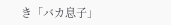き「バカ息子」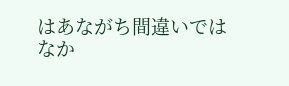はあながち間違いではなか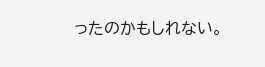ったのかもしれない。